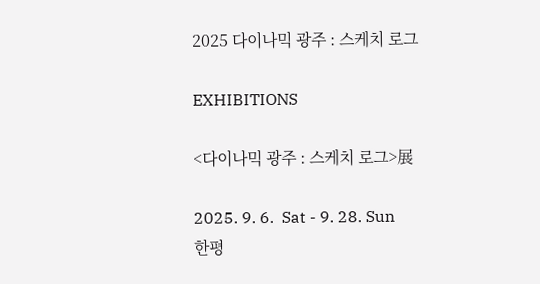2025 다이나믹 광주 : 스케치 로그

EXHIBITIONS

<다이나믹 광주 : 스케치 로그>展

2025. 9. 6.  Sat - 9. 28. Sun
한평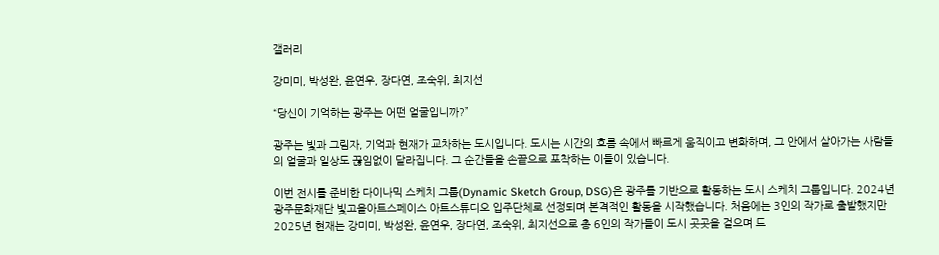갤러리

강미미, 박성완, 윤연우, 장다연, 조숙위, 최지선

“당신이 기억하는 광주는 어떤 얼굴입니까?”

광주는 빛과 그림자, 기억과 현재가 교차하는 도시입니다. 도시는 시간의 흐름 속에서 빠르게 움직이고 변화하며, 그 안에서 살아가는 사람들의 얼굴과 일상도 끊임없이 달라집니다. 그 순간들을 손끝으로 포착하는 이들이 있습니다.

이번 전시를 준비한 다이나믹 스케치 그룹(Dynamic Sketch Group, DSG)은 광주를 기반으로 활동하는 도시 스케치 그룹입니다. 2024년 광주문화재단 빛고을아트스페이스 아트스튜디오 입주단체로 선정되며 본격적인 활동을 시작했습니다. 처음에는 3인의 작가로 출발했지만 2025년 현재는 강미미, 박성완, 윤연우, 장다연, 조숙위, 최지선으로 총 6인의 작가들이 도시 곳곳을 걸으며 드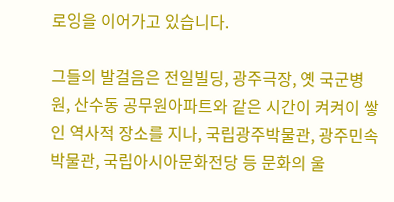로잉을 이어가고 있습니다.

그들의 발걸음은 전일빌딩, 광주극장, 옛 국군병원, 산수동 공무원아파트와 같은 시간이 켜켜이 쌓인 역사적 장소를 지나, 국립광주박물관, 광주민속박물관, 국립아시아문화전당 등 문화의 울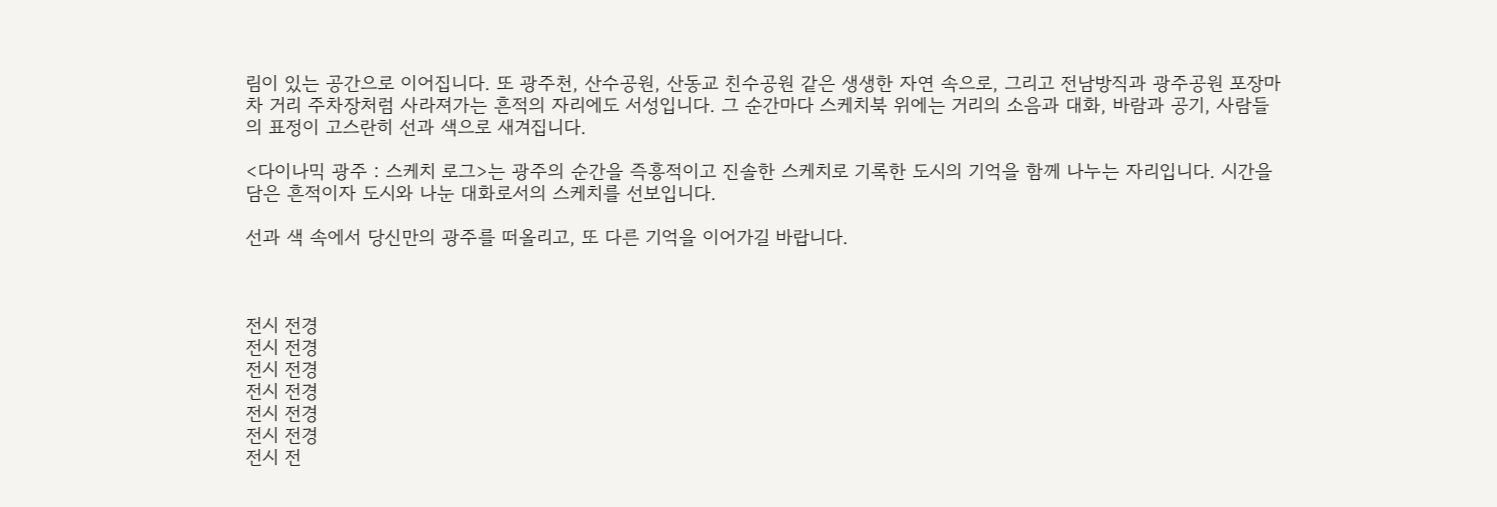림이 있는 공간으로 이어집니다. 또 광주천, 산수공원, 산동교 친수공원 같은 생생한 자연 속으로, 그리고 전남방직과 광주공원 포장마차 거리 주차장처럼 사라져가는 흔적의 자리에도 서성입니다. 그 순간마다 스케치북 위에는 거리의 소음과 대화, 바람과 공기, 사람들의 표정이 고스란히 선과 색으로 새겨집니다.

<다이나믹 광주 : 스케치 로그>는 광주의 순간을 즉흥적이고 진솔한 스케치로 기록한 도시의 기억을 함께 나누는 자리입니다. 시간을 담은 흔적이자 도시와 나눈 대화로서의 스케치를 선보입니다.

선과 색 속에서 당신만의 광주를 떠올리고, 또 다른 기억을 이어가길 바랍니다.



전시 전경
전시 전경
전시 전경
전시 전경
전시 전경
전시 전경
전시 전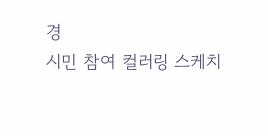경
시민 참여 컬러링 스케치